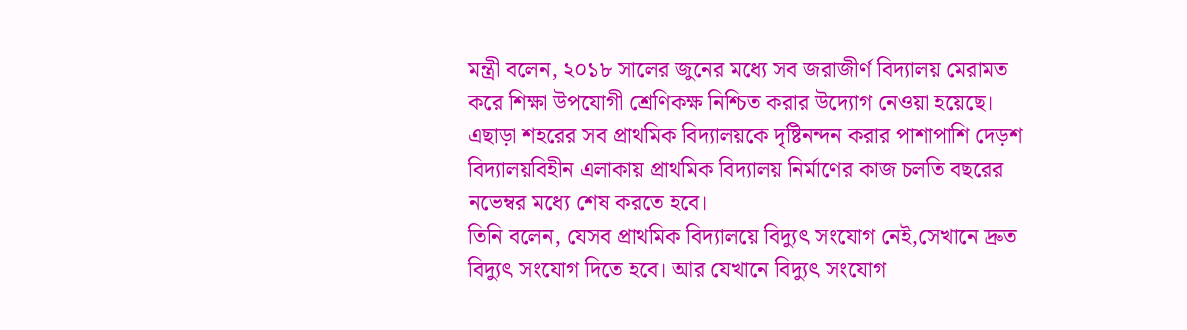মন্ত্রী বলেন, ২০১৮ সালের জুনের মধ্যে সব জরাজীর্ণ বিদ্যালয় মেরামত করে শিক্ষা উপযোগী শ্রেণিকক্ষ নিশ্চিত করার উদ্যোগ নেওয়া হয়েছে। এছাড়া শহরের সব প্রাথমিক বিদ্যালয়কে দৃষ্টিনন্দন করার পাশাপাশি দেড়শ বিদ্যালয়বিহীন এলাকায় প্রাথমিক বিদ্যালয় নির্মাণের কাজ চলতি বছরের নভেম্বর মধ্যে শেষ করতে হবে।
তিনি বলেন, যেসব প্রাথমিক বিদ্যালয়ে বিদ্যুৎ সংযোগ নেই,সেখানে দ্রুত বিদ্যুৎ সংযোগ দিতে হবে। আর যেখানে বিদ্যুৎ সংযোগ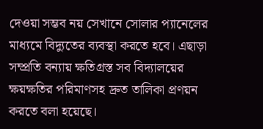দেওয়া সম্ভব নয় সেখানে সোলার প্যানেলের মাধ্যমে বিদ্যুতের ব্যবস্থা করতে হবে। এছাড়া সম্প্রতি বন্যায় ক্ষতিগ্রস্ত সব বিদ্যালয়ের ক্ষয়ক্ষতির পরিমাণসহ দ্রুত তালিকা প্রণয়ন করতে বলা হয়েছে।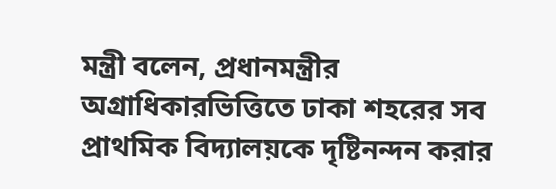মন্ত্রী বলেন, প্রধানমন্ত্রীর অগ্রাধিকারভিত্তিতে ঢাকা শহরের সব প্রাথমিক বিদ্যালয়কে দৃষ্টিনন্দন করার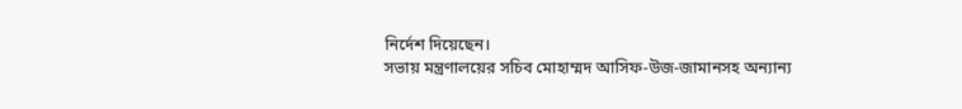নির্দেশ দিয়েছেন।
সভায় মন্ত্রণালয়ের সচিব মোহাম্মদ আসিফ-উজ-জামানসহ অন্যান্য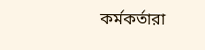কর্মকর্তারা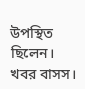উপস্থিত ছিলেন। খবর বাসস।